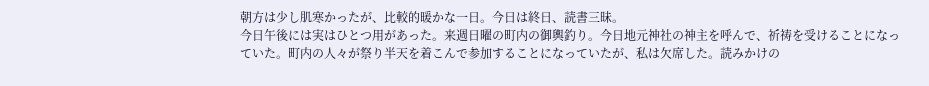朝方は少し肌寒かったが、比較的暖かな一日。今日は終日、読書三昧。
今日午後には実はひとつ用があった。来週日曜の町内の御輿釣り。今日地元神社の神主を呼んで、祈祷を受けることになっていた。町内の人々が祭り半天を着こんで参加することになっていたが、私は欠席した。読みかけの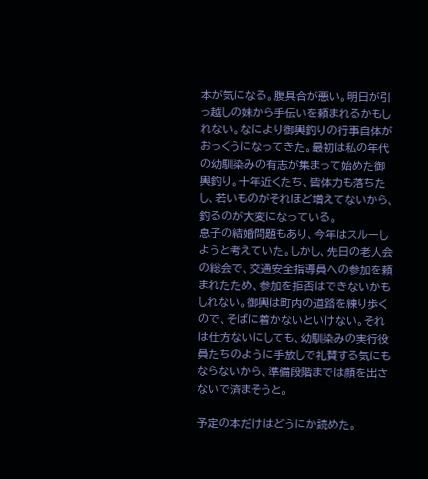本が気になる。腹具合が悪い。明日が引っ越しの妹から手伝いを頼まれるかもしれない。なにより御輿釣りの行事自体がおっくうになってきた。最初は私の年代の幼馴染みの有志が集まって始めた御輿釣り。十年近くたち、皆体力も落ちたし、若いものがそれほど増えてないから、釣るのが大変になっている。
息子の結婚問題もあり、今年はスルーしようと考えていた。しかし、先日の老人会の総会で、交通安全指導員への参加を頼まれたため、参加を拒否はできないかもしれない。御輿は町内の道路を練り歩くので、そばに着かないといけない。それは仕方ないにしても、幼馴染みの実行役員たちのように手放しで礼賛する気にもならないから、準備段階までは顔を出さないで済まそうと。

予定の本だけはどうにか読めた。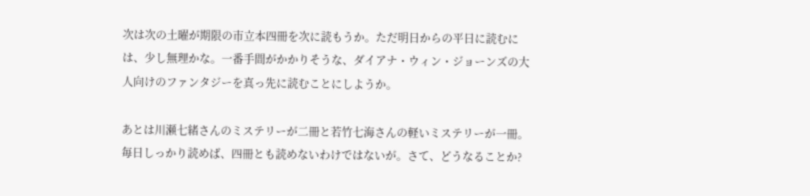次は次の土曜が期限の市立本四冊を次に読もうか。ただ明日からの平日に読むには、少し無理かな。一番手間がかかりそうな、ダイアナ・ウィン・ジョーンズの大人向けのファンタジーを真っ先に読むことにしようか。

あとは川瀬七緒さんのミステリーが二冊と若竹七海さんの軽いミステリーが一冊。毎日しっかり読めば、四冊とも読めないわけではないが。さて、どうなることか?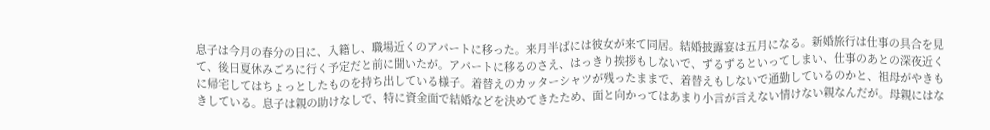息子は今月の春分の日に、入籍し、職場近くのアパートに移った。来月半ばには彼女が来て同居。結婚披露宴は五月になる。新婚旅行は仕事の具合を見て、後日夏休みごろに行く予定だと前に聞いたが。アパートに移るのさえ、はっきり挨拶もしないで、ずるずるといってしまい、仕事のあとの深夜近くに帰宅してはちょっとしたものを持ち出している様子。着替えのカッターシャツが残ったままで、着替えもしないで通勤しているのかと、祖母がやきもきしている。息子は親の助けなしで、特に資金面で結婚などを決めてきたため、面と向かってはあまり小言が言えない情けない親なんだが。母親にはな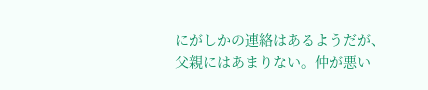にがしかの連絡はあるようだが、父親にはあまりない。仲が悪い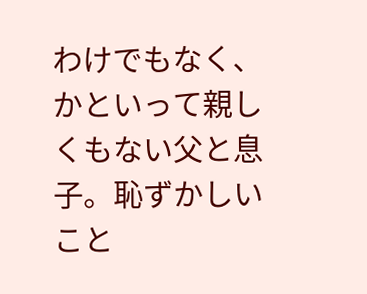わけでもなく、かといって親しくもない父と息子。恥ずかしいこと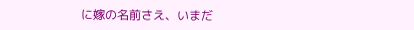に嫁の名前さえ、いまだ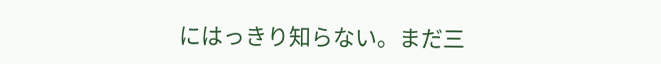にはっきり知らない。まだ三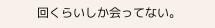回くらいしか会ってない。